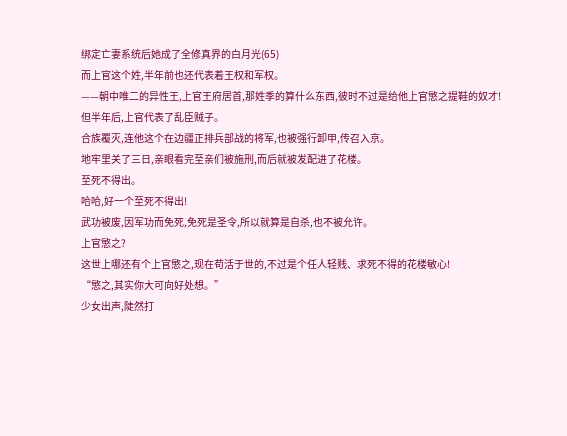绑定亡妻系统后她成了全修真界的白月光(65)
而上官这个姓,半年前也还代表着王权和军权。
——朝中唯二的异性王,上官王府居首,那姓季的算什么东西,彼时不过是给他上官慜之提鞋的奴才!
但半年后,上官代表了乱臣贼子。
合族覆灭,连他这个在边疆正排兵部战的将军,也被强行卸甲,传召入京。
地牢里关了三日,亲眼看完至亲们被施刑,而后就被发配进了花楼。
至死不得出。
哈哈,好一个至死不得出!
武功被废,因军功而免死,免死是圣令,所以就算是自杀,也不被允许。
上官慜之?
这世上哪还有个上官慜之,现在苟活于世的,不过是个任人轻贱、求死不得的花楼敏心!
“慜之,其实你大可向好处想。”
少女出声,陡然打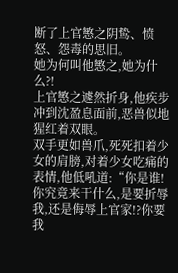断了上官慜之阴鸷、愤怒、怨毒的思旧。
她为何叫他慜之,她为什么?!
上官慜之遽然折身,他疾步冲到沈盈息面前,恶兽似地猩红着双眼。
双手更如兽爪,死死扣着少女的肩膀,对着少女吃痛的表情,他低吼道:“你是谁!你究竟来干什么,是要折辱我,还是侮辱上官家!?你要我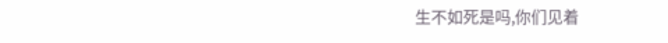生不如死是吗,你们见着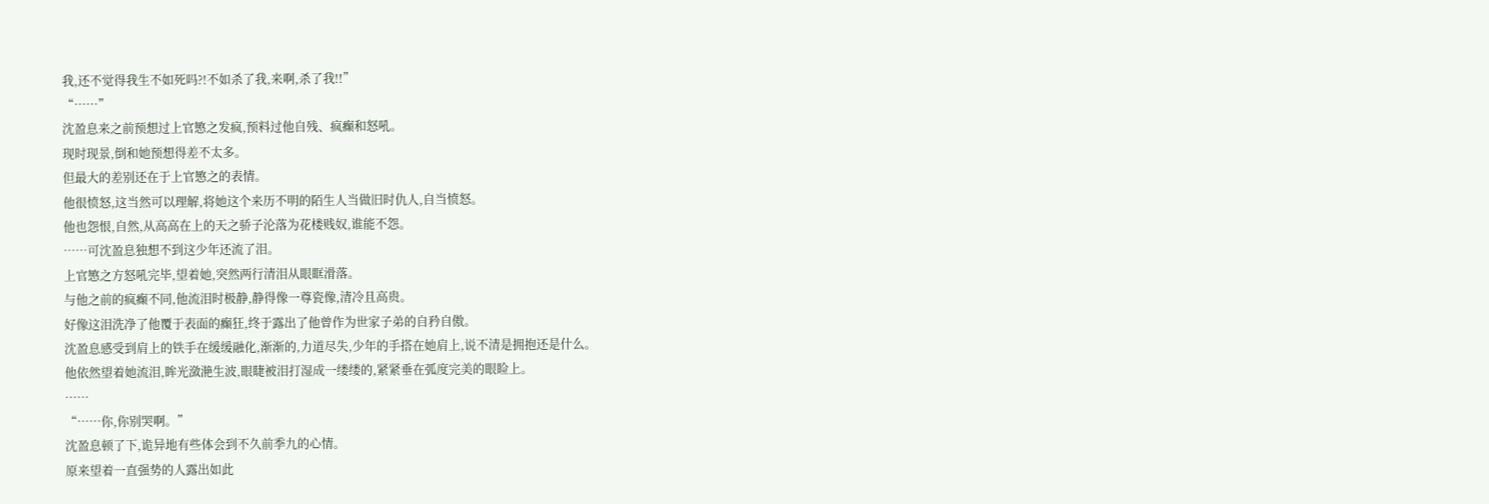我,还不觉得我生不如死吗?!不如杀了我,来啊,杀了我!!”
“……”
沈盈息来之前预想过上官慜之发疯,预料过他自残、疯癫和怒吼。
现时现景,倒和她预想得差不太多。
但最大的差别还在于上官慜之的表情。
他很愤怒,这当然可以理解,将她这个来历不明的陌生人当做旧时仇人,自当愤怒。
他也怨恨,自然,从高高在上的天之骄子沦落为花楼贱奴,谁能不怨。
……可沈盈息独想不到这少年还流了泪。
上官慜之方怒吼完毕,望着她,突然两行清泪从眼眶滑落。
与他之前的疯癫不同,他流泪时极静,静得像一尊瓷像,清冷且高贵。
好像这泪洗净了他覆于表面的癫狂,终于露出了他曾作为世家子弟的自矜自傲。
沈盈息感受到肩上的铁手在缓缓融化,渐渐的,力道尽失,少年的手搭在她肩上,说不清是拥抱还是什么。
他依然望着她流泪,眸光潋滟生波,眼睫被泪打湿成一缕缕的,紧紧垂在弧度完美的眼睑上。
……
“……你,你别哭啊。”
沈盈息顿了下,诡异地有些体会到不久前季九的心情。
原来望着一直强势的人露出如此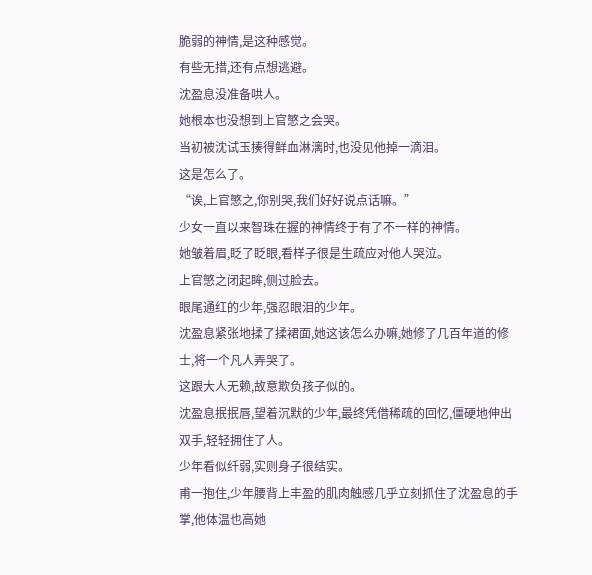脆弱的神情,是这种感觉。
有些无措,还有点想逃避。
沈盈息没准备哄人。
她根本也没想到上官慜之会哭。
当初被沈试玉揍得鲜血淋漓时,也没见他掉一滴泪。
这是怎么了。
“诶,上官慜之,你别哭,我们好好说点话嘛。”
少女一直以来智珠在握的神情终于有了不一样的神情。
她皱着眉,眨了眨眼,看样子很是生疏应对他人哭泣。
上官慜之闭起眸,侧过脸去。
眼尾通红的少年,强忍眼泪的少年。
沈盈息紧张地揉了揉裙面,她这该怎么办嘛,她修了几百年道的修士,将一个凡人弄哭了。
这跟大人无赖,故意欺负孩子似的。
沈盈息抿抿唇,望着沉默的少年,最终凭借稀疏的回忆,僵硬地伸出双手,轻轻拥住了人。
少年看似纤弱,实则身子很结实。
甫一抱住,少年腰背上丰盈的肌肉触感几乎立刻抓住了沈盈息的手掌,他体温也高她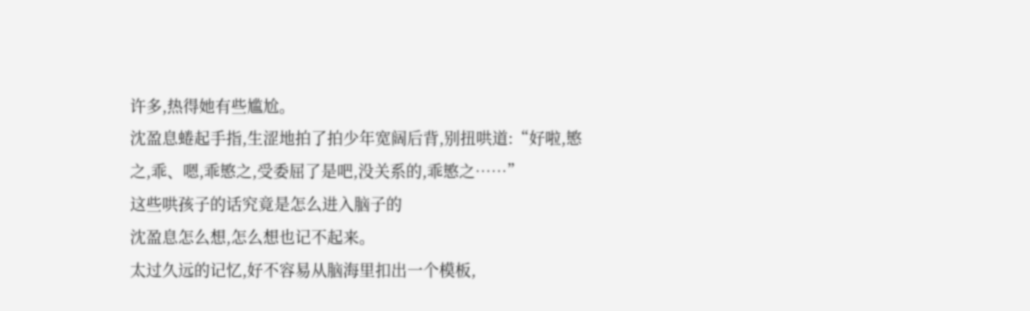许多,热得她有些尴尬。
沈盈息蜷起手指,生涩地拍了拍少年宽阔后背,别扭哄道:“好啦,慜之,乖、嗯,乖慜之,受委屈了是吧,没关系的,乖慜之……”
这些哄孩子的话究竟是怎么进入脑子的
沈盈息怎么想,怎么想也记不起来。
太过久远的记忆,好不容易从脑海里扣出一个模板,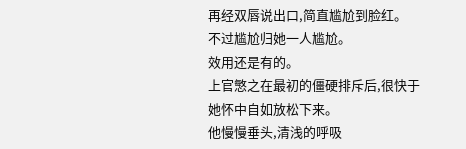再经双唇说出口,简直尴尬到脸红。
不过尴尬归她一人尴尬。
效用还是有的。
上官慜之在最初的僵硬排斥后,很快于她怀中自如放松下来。
他慢慢垂头,清浅的呼吸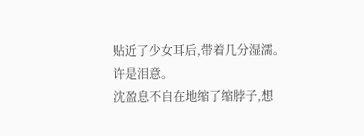贴近了少女耳后,带着几分湿濡。
许是泪意。
沈盈息不自在地缩了缩脖子,想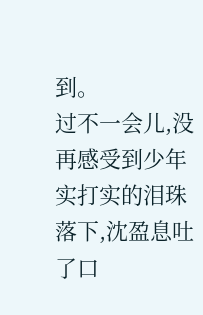到。
过不一会儿,没再感受到少年实打实的泪珠落下,沈盈息吐了口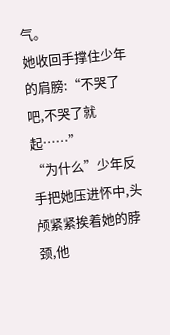气。
她收回手撑住少年的肩膀:“不哭了吧,不哭了就起……”
“为什么”少年反手把她压进怀中,头颅紧紧挨着她的脖颈,他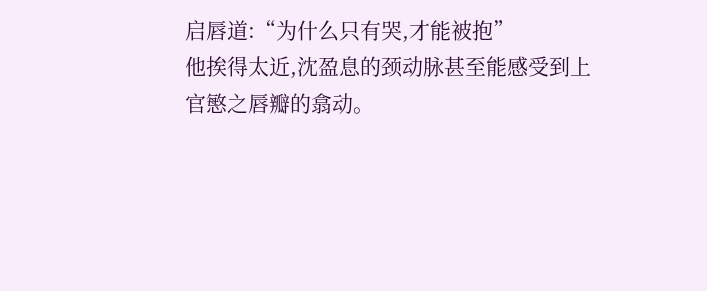启唇道:“为什么只有哭,才能被抱”
他挨得太近,沈盈息的颈动脉甚至能感受到上官慜之唇瓣的翕动。